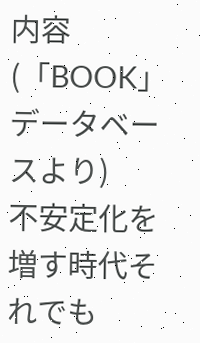内容(「BOOK」データベースより)
不安定化を増す時代それでも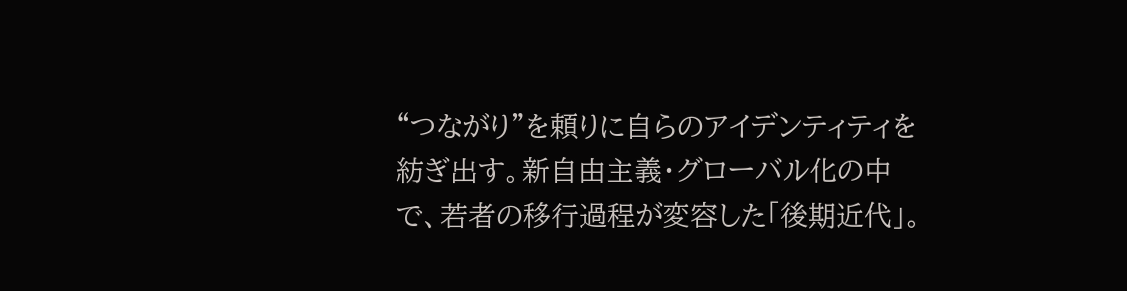“つながり”を頼りに自らのアイデンティティを紡ぎ出す。新自由主義・グローバル化の中で、若者の移行過程が変容した「後期近代」。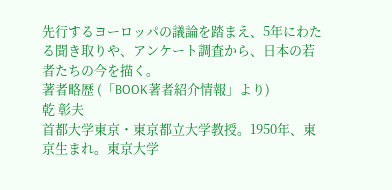先行するヨーロッパの議論を踏まえ、5年にわたる聞き取りや、アンケート調査から、日本の若者たちの今を描く。
著者略歴 (「BOOK著者紹介情報」より)
乾 彰夫
首都大学東京・東京都立大学教授。1950年、東京生まれ。東京大学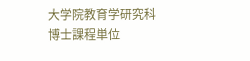大学院教育学研究科博士課程単位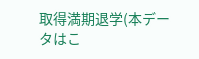取得満期退学(本データはこ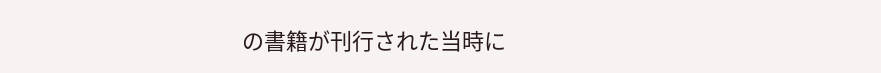の書籍が刊行された当時に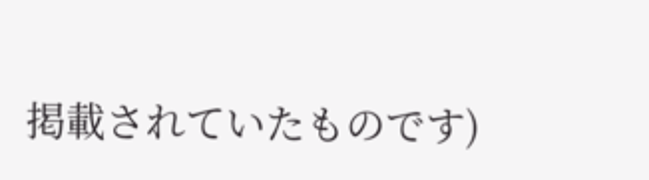掲載されていたものです)